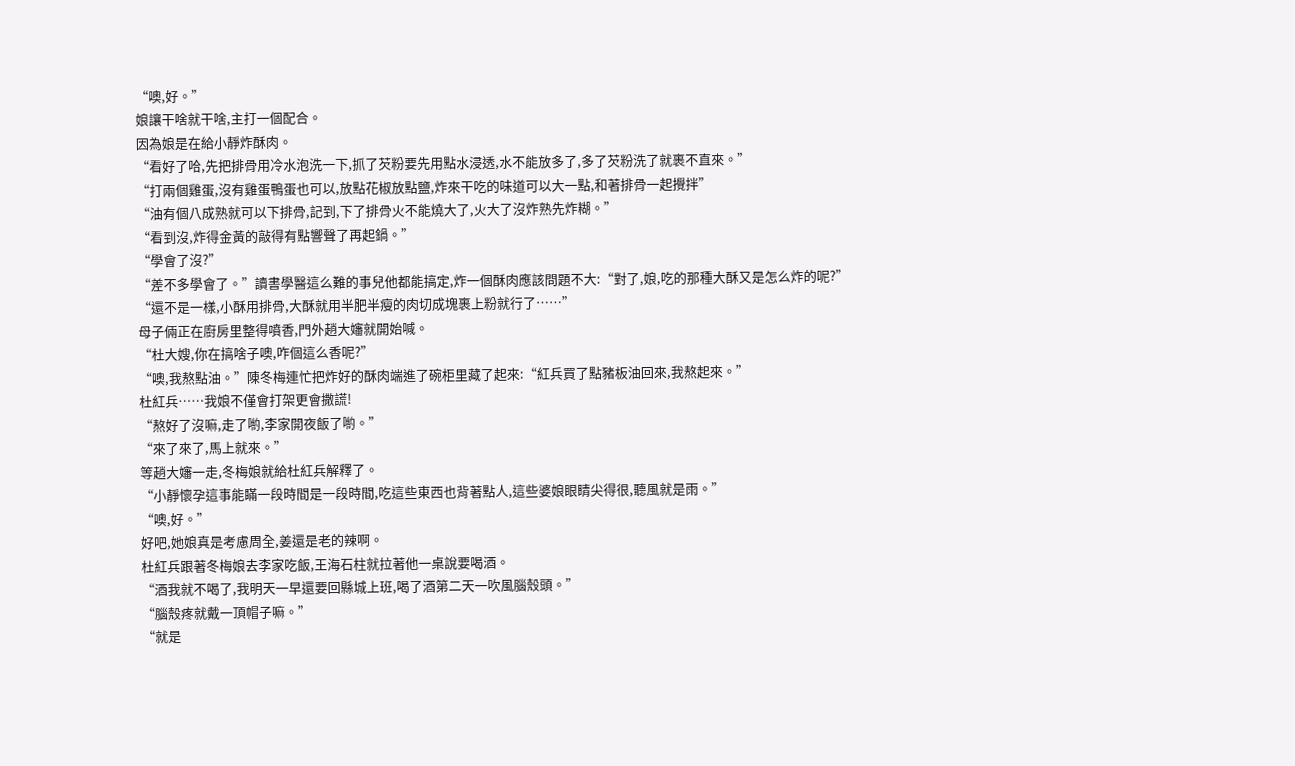“噢,好。”
娘讓干啥就干啥,主打一個配合。
因為娘是在給小靜炸酥肉。
“看好了哈,先把排骨用冷水泡洗一下,抓了芡粉要先用點水浸透,水不能放多了,多了芡粉洗了就裹不直來。”
“打兩個雞蛋,沒有雞蛋鴨蛋也可以,放點花椒放點鹽,炸來干吃的味道可以大一點,和著排骨一起攪拌”
“油有個八成熟就可以下排骨,記到,下了排骨火不能燒大了,火大了沒炸熟先炸糊。”
“看到沒,炸得金黃的敲得有點響聲了再起鍋。”
“學會了沒?”
“差不多學會了。”讀書學醫這么難的事兒他都能搞定,炸一個酥肉應該問題不大:“對了,娘,吃的那種大酥又是怎么炸的呢?”
“還不是一樣,小酥用排骨,大酥就用半肥半瘦的肉切成塊裹上粉就行了……”
母子倆正在廚房里整得噴香,門外趙大嬸就開始喊。
“杜大嫂,你在搞啥子噢,咋個這么香呢?”
“噢,我熬點油。”陳冬梅連忙把炸好的酥肉端進了碗柜里藏了起來:“紅兵買了點豬板油回來,我熬起來。”
杜紅兵……我娘不僅會打架更會撒謊!
“熬好了沒嘛,走了喲,李家開夜飯了喲。”
“來了來了,馬上就來。”
等趙大嬸一走,冬梅娘就給杜紅兵解釋了。
“小靜懷孕這事能瞞一段時間是一段時間,吃這些東西也背著點人,這些婆娘眼睛尖得很,聽風就是雨。”
“噢,好。”
好吧,她娘真是考慮周全,姜還是老的辣啊。
杜紅兵跟著冬梅娘去李家吃飯,王海石柱就拉著他一桌說要喝酒。
“酒我就不喝了,我明天一早還要回縣城上班,喝了酒第二天一吹風腦殼頭。”
“腦殼疼就戴一頂帽子嘛。”
“就是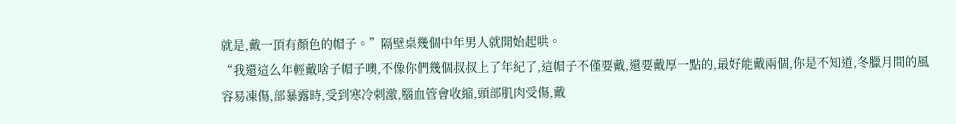就是,戴一頂有顏色的帽子。”隔壁桌幾個中年男人就開始起哄。
“我還這么年輕戴啥子帽子噢,不像你們幾個叔叔上了年紀了,這帽子不僅要戴,還要戴厚一點的,最好能戴兩個,你是不知道,冬臘月間的風容易凍傷,部暴露時,受到寒冷刺激,腦血管會收縮,頭部肌肉受傷,戴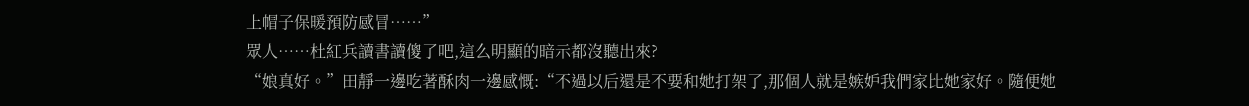上帽子保暖預防感冒……”
眾人……杜紅兵讀書讀傻了吧,這么明顯的暗示都沒聽出來?
“娘真好。”田靜一邊吃著酥肉一邊感慨:“不過以后還是不要和她打架了,那個人就是嫉妒我們家比她家好。隨便她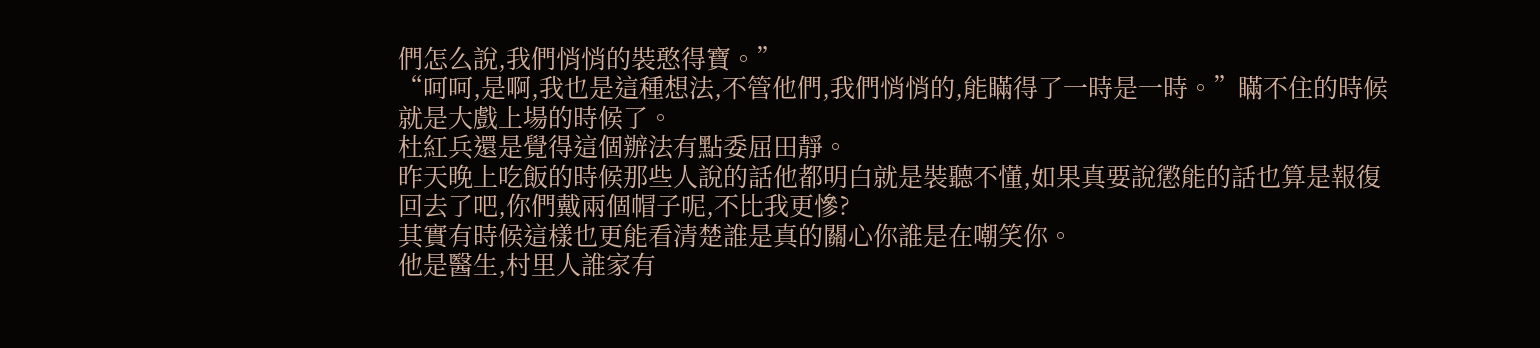們怎么說,我們悄悄的裝憨得寶。”
“呵呵,是啊,我也是這種想法,不管他們,我們悄悄的,能瞞得了一時是一時。”瞞不住的時候就是大戲上場的時候了。
杜紅兵還是覺得這個辦法有點委屈田靜。
昨天晚上吃飯的時候那些人說的話他都明白就是裝聽不懂,如果真要說懲能的話也算是報復回去了吧,你們戴兩個帽子呢,不比我更慘?
其實有時候這樣也更能看清楚誰是真的關心你誰是在嘲笑你。
他是醫生,村里人誰家有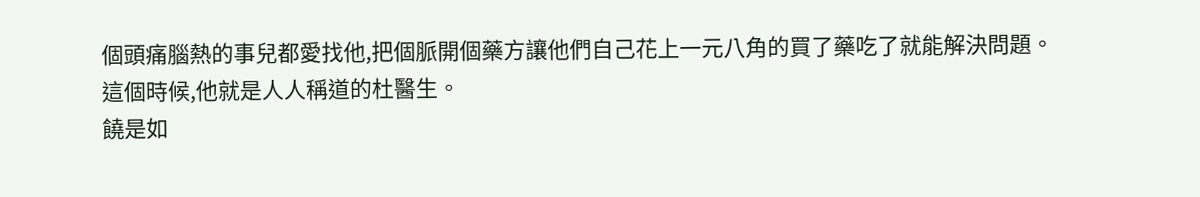個頭痛腦熱的事兒都愛找他,把個脈開個藥方讓他們自己花上一元八角的買了藥吃了就能解決問題。
這個時候,他就是人人稱道的杜醫生。
饒是如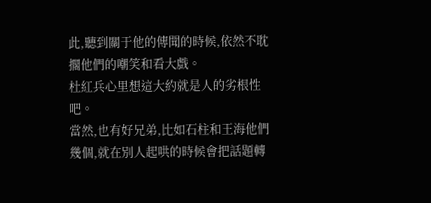此,聽到關于他的傳聞的時候,依然不耽擱他們的嘲笑和看大戲。
杜紅兵心里想這大約就是人的劣根性吧。
當然,也有好兄弟,比如石柱和王海他們幾個,就在別人起哄的時候會把話題轉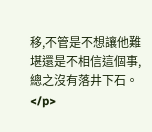移,不管是不想讓他難堪還是不相信這個事,總之沒有落井下石。</p>